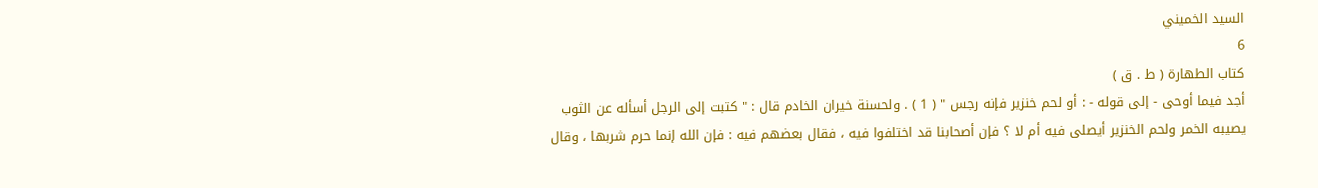السيد الخميني
6
كتاب الطهارة ( ط . ق )
أجد فيما أوحى - إلى قوله - : أو لحم خنزير فإنه رجس " ( 1 ) . ولحسنة خيران الخادم قال : " كتبت إلى الرجل أسأله عن الثوب يصيبه الخمر ولحم الخنزير أيصلى فيه أم لا ؟ فإن أصحابنا قد اختلفوا فيه ، فقال بعضهم فيه : فإن الله إنما حرم شربها ، وقال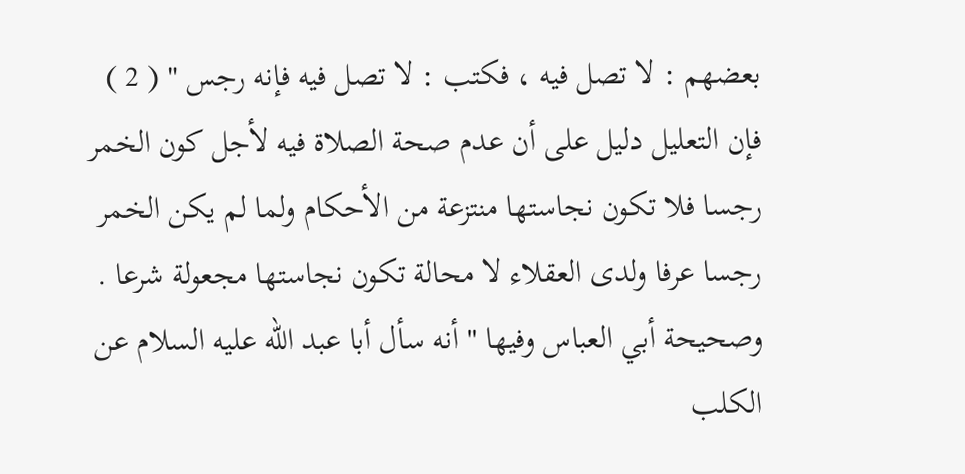بعضهم : لا تصل فيه ، فكتب : لا تصل فيه فإنه رجس " ( 2 ) فإن التعليل دليل على أن عدم صحة الصلاة فيه لأجل كون الخمر رجسا فلا تكون نجاستها منتزعة من الأحكام ولما لم يكن الخمر رجسا عرفا ولدى العقلاء لا محالة تكون نجاستها مجعولة شرعا . وصحيحة أبي العباس وفيها " أنه سأل أبا عبد الله عليه السلام عن الكلب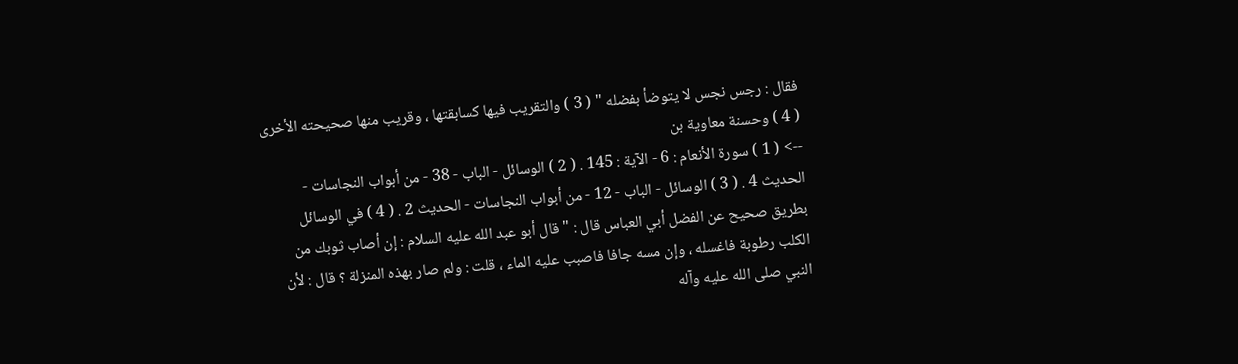فقال : رجس نجس لا يتوضأ بفضله " ( 3 ) والتقريب فيها كسابقتها ، وقريب منها صحيحته الأخرى ( 4 ) وحسنة معاوية بن
--> ( 1 ) سورة الأنعام : 6 - الآية : 145 . ( 2 ) الوسائل - الباب - 38 - من أبواب النجاسات - الحديث 4 . ( 3 ) الوسائل - الباب - 12 - من أبواب النجاسات - الحديث 2 . ( 4 ) في الوسائل بطريق صحيح عن الفضل أبي العباس قال : " قال أبو عبد الله عليه السلام : إن أصاب ثوبك من الكلب رطوبة فاغسله ، وإن مسه جافا فاصبب عليه الماء ، قلت : ولم صار بهذه المنزلة ؟ قال : لأن النبي صلى الله عليه وآله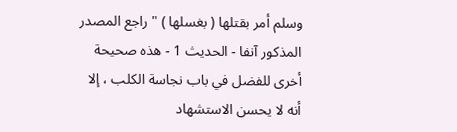وسلم أمر بقتلها ( بغسلها ) " راجع المصدر المذكور آنفا - الحديث 1 - هذه صحيحة أخرى للفضل في باب نجاسة الكلب ، إلا أنه لا يحسن الاستشهاد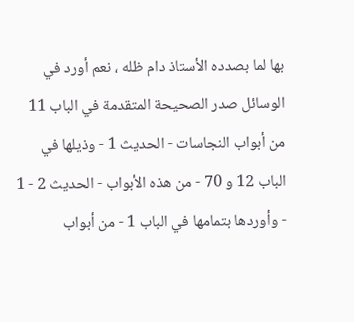بها لما بصدده الأستاذ دام ظله ، نعم أورد في الوسائل صدر الصحيحة المتقدمة في الباب 11 من أبواب النجاسات - الحديث 1 - وذيلها في الباب 12 و 70 - من هذه الأبواب - الحديث 2 - 1 - وأوردها بتمامها في الباب 1 - من أبواب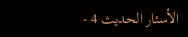الأسئار الحديث 4 -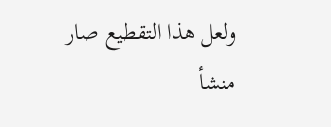ولعل هذا التقطيع صار منشأ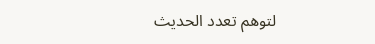لتوهم تعدد الحديث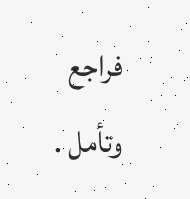فراجع وتأمل .